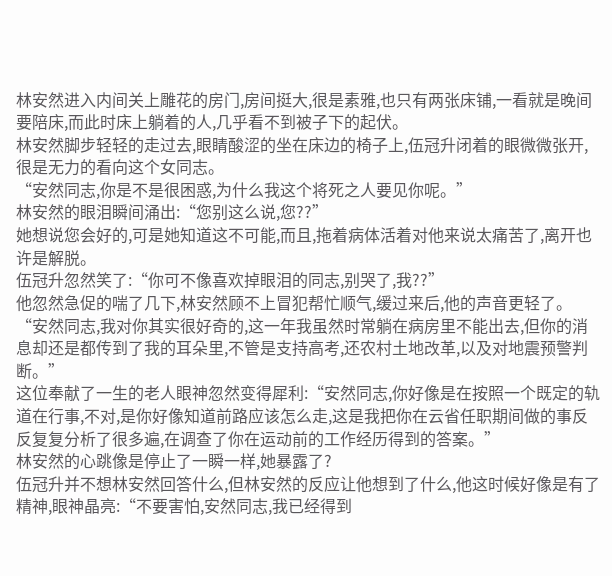林安然进入内间关上雕花的房门,房间挺大,很是素雅,也只有两张床铺,一看就是晚间要陪床,而此时床上躺着的人,几乎看不到被子下的起伏。
林安然脚步轻轻的走过去,眼睛酸涩的坐在床边的椅子上,伍冠升闭着的眼微微张开,很是无力的看向这个女同志。
“安然同志,你是不是很困惑,为什么我这个将死之人要见你呢。”
林安然的眼泪瞬间涌出:“您别这么说,您??”
她想说您会好的,可是她知道这不可能,而且,拖着病体活着对他来说太痛苦了,离开也许是解脱。
伍冠升忽然笑了:“你可不像喜欢掉眼泪的同志,别哭了,我??”
他忽然急促的喘了几下,林安然顾不上冒犯帮忙顺气,缓过来后,他的声音更轻了。
“安然同志,我对你其实很好奇的,这一年我虽然时常躺在病房里不能出去,但你的消息却还是都传到了我的耳朵里,不管是支持高考,还农村土地改革,以及对地震预警判断。”
这位奉献了一生的老人眼神忽然变得犀利:“安然同志,你好像是在按照一个既定的轨道在行事,不对,是你好像知道前路应该怎么走,这是我把你在云省任职期间做的事反反复复分析了很多遍,在调查了你在运动前的工作经历得到的答案。”
林安然的心跳像是停止了一瞬一样,她暴露了?
伍冠升并不想林安然回答什么,但林安然的反应让他想到了什么,他这时候好像是有了精神,眼神晶亮:“不要害怕,安然同志,我已经得到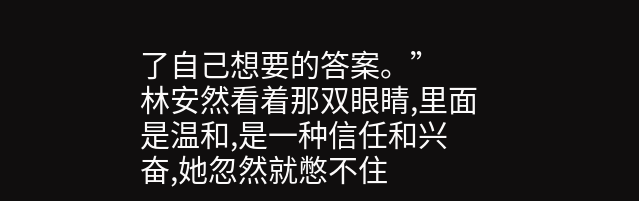了自己想要的答案。”
林安然看着那双眼睛,里面是温和,是一种信任和兴奋,她忽然就憋不住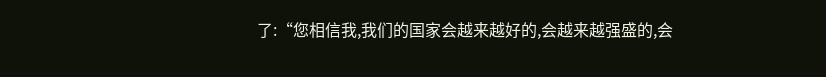了:“您相信我,我们的国家会越来越好的,会越来越强盛的,会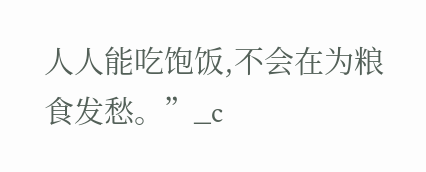人人能吃饱饭,不会在为粮食发愁。”_c